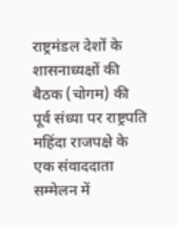राष्ट्रमंडल देशों के शासनाध्यक्षों की बैठक (चोगम) की पूर्व संध्या पर राष्ट्रपति महिंदा राजपक्षे के एक संवाददाता सम्मेलन में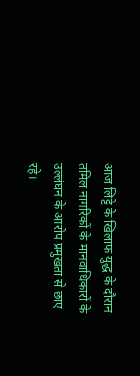आज लिट्टे के खिलाफ युद्ध के दौरान तमिल नागरिकों के मानवाधिकारों के उल्लंघन के आरोप प्रमुखता से छाए रहे।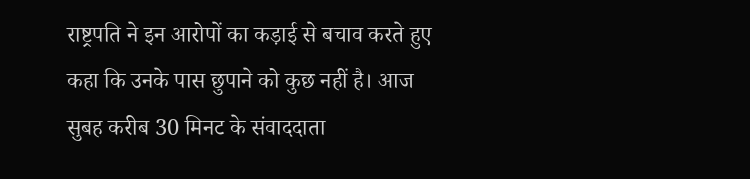राष्ट्रपति ने इन आरोपों का कड़ाई से बचाव करते हुए कहा कि उनके पास छुपाने को कुछ नहीं है। आज सुबह करीब 30 मिनट के संवाददाता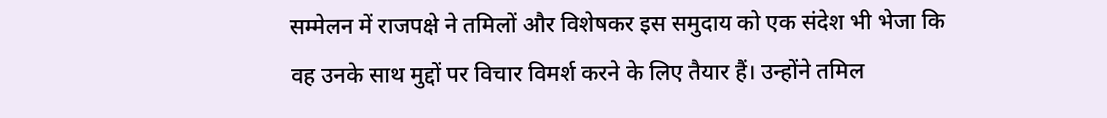सम्मेलन में राजपक्षे ने तमिलों और विशेषकर इस समुदाय को एक संदेश भी भेजा कि वह उनके साथ मुद्दों पर विचार विमर्श करने के लिए तैयार हैं। उन्होंने तमिल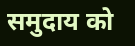समुदाय को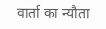वार्ता का न्यौता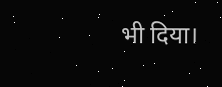भी दिया।